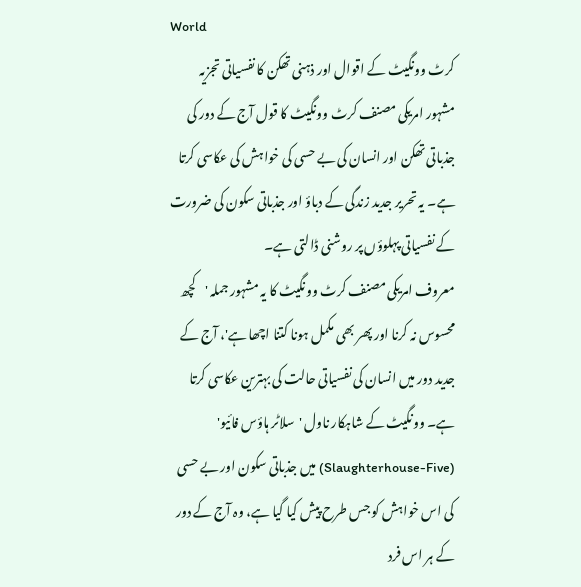World
کرٹ وونگیٹ کے اقوال اور ذہنی تھکن کا نفسیاتی تجزیہ
مشہور امریکی مصنف کرٹ وونگیٹ کا قول آج کے دور کی جذباتی تھکن اور انسان کی بے حسی کی خواہش کی عکاسی کرتا ہے۔ یہ تحریر جدید زندگی کے دباؤ اور جذباتی سکون کی ضرورت کے نفسیاتی پہلوؤں پر روشنی ڈالتی ہے۔
معروف امریکی مصنف کرٹ وونگیٹ کا یہ مشہور جملہ 'کچھ محسوس نہ کرنا اور پھر بھی مکمل ہونا کتنا اچھا ہے'، آج کے جدید دور میں انسان کی نفسیاتی حالت کی بہترین عکاسی کرتا ہے۔ وونگیٹ کے شاہکار ناول 'سلاٹر ہاؤس فائیو' (Slaughterhouse-Five) میں جذباتی سکون اور بے حسی کی اس خواہش کو جس طرح پیش کیا گیا ہے، وہ آج کے دور کے ہر اس فرد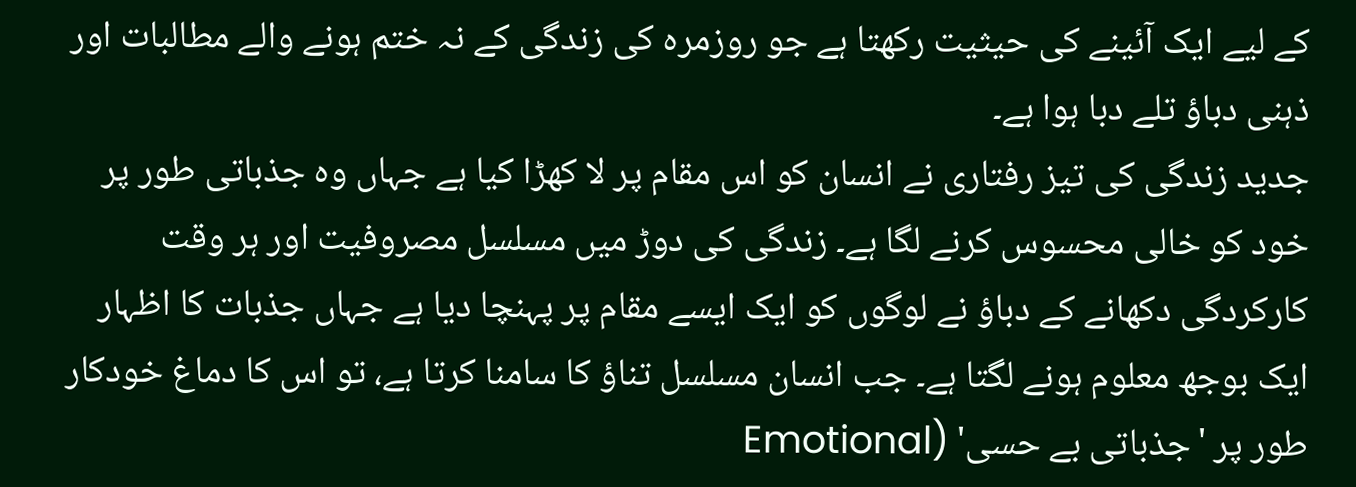کے لیے ایک آئینے کی حیثیت رکھتا ہے جو روزمرہ کی زندگی کے نہ ختم ہونے والے مطالبات اور ذہنی دباؤ تلے دبا ہوا ہے۔
جدید زندگی کی تیز رفتاری نے انسان کو اس مقام پر لا کھڑا کیا ہے جہاں وہ جذباتی طور پر خود کو خالی محسوس کرنے لگا ہے۔ زندگی کی دوڑ میں مسلسل مصروفیت اور ہر وقت کارکردگی دکھانے کے دباؤ نے لوگوں کو ایک ایسے مقام پر پہنچا دیا ہے جہاں جذبات کا اظہار ایک بوجھ معلوم ہونے لگتا ہے۔ جب انسان مسلسل تناؤ کا سامنا کرتا ہے، تو اس کا دماغ خودکار طور پر 'جذباتی بے حسی' (Emotional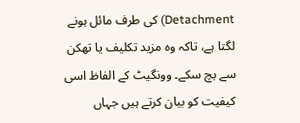Detachment) کی طرف مائل ہونے لگتا ہے، تاکہ وہ مزید تکلیف یا تھکن سے بچ سکے۔ وونگیٹ کے الفاظ اسی کیفیت کو بیان کرتے ہیں جہاں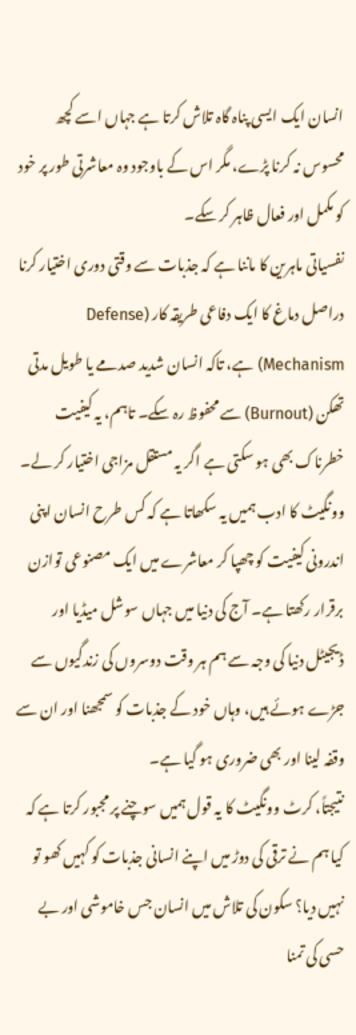انسان ایک ایسی پناہ گاہ تلاش کرتا ہے جہاں اسے کچھ محسوس نہ کرنا پڑے، مگر اس کے باوجود وہ معاشرتی طور پر خود کو مکمل اور فعال ظاہر کر سکے۔
نفسیاتی ماہرین کا ماننا ہے کہ جذبات سے وقتی دوری اختیار کرنا دراصل دماغ کا ایک دفاعی طریقہ کار (Defense Mechanism) ہے، تاکہ انسان شدید صدمے یا طویل مدتی تھکن (Burnout) سے محفوظ رہ سکے۔ تاہم، یہ کیفیت خطرناک بھی ہو سکتی ہے اگر یہ مستقل مزاجی اختیار کر لے۔ وونگیٹ کا ادب ہمیں یہ سکھاتا ہے کہ کس طرح انسان اپنی اندرونی کیفیت کو چھپا کر معاشرے میں ایک مصنوعی توازن برقرار رکھتا ہے۔ آج کی دنیا میں جہاں سوشل میڈیا اور ڈیجیٹل دنیا کی وجہ سے ہم ہر وقت دوسروں کی زندگیوں سے جڑے ہوئے ہیں، وہاں خود کے جذبات کو سمجھنا اور ان سے وقفہ لینا اور بھی ضروری ہو گیا ہے۔
نتیجتاً، کرٹ وونگیٹ کا یہ قول ہمیں سوچنے پر مجبور کرتا ہے کہ کیا ہم نے ترقی کی دوڑ میں اپنے انسانی جذبات کو کہیں کھو تو نہیں دیا؟ سکون کی تلاش میں انسان جس خاموشی اور بے حسی کی تمنا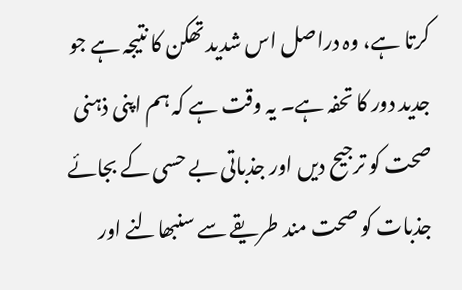کرتا ہے، وہ دراصل اس شدید تھکن کا نتیجہ ہے جو جدید دور کا تحفہ ہے۔ یہ وقت ہے کہ ہم اپنی ذہنی صحت کو ترجیح دیں اور جذباتی بے حسی کے بجائے جذبات کو صحت مند طریقے سے سنبھالنے اور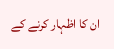ان کا اظہار کرنے کے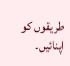طریقوں کو اپنائیں۔